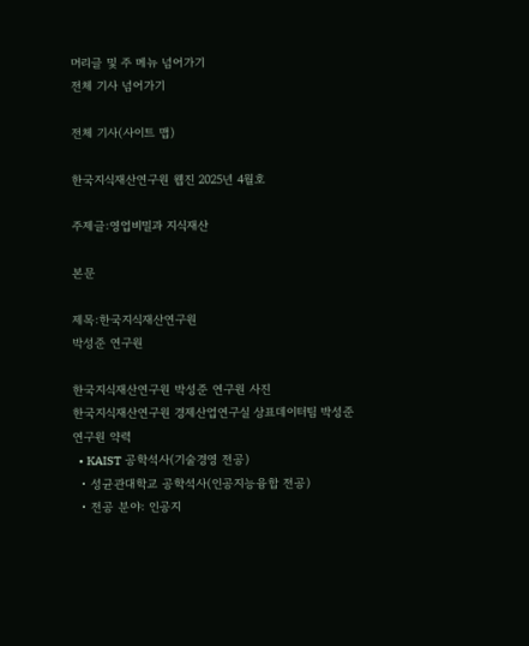머리글 및 주 메뉴 넘어가기
전체 기사 넘어가기

전체 기사(사이트 맵)

한국지식재산연구원 웹진 2025년 4월호

주제글:영업비밀과 지식재산

본문

제목:한국지식재산연구원
박성준 연구원

한국지식재산연구원 박성준 연구원 사진
한국지식재산연구원 경제산업연구실 상표데이터팀 박성준 연구원 약력
  • KAIST 공학석사(기술경영 전공)
  • 성균관대학교 공학석사(인공지능융합 전공)
  • 전공 분야: 인공지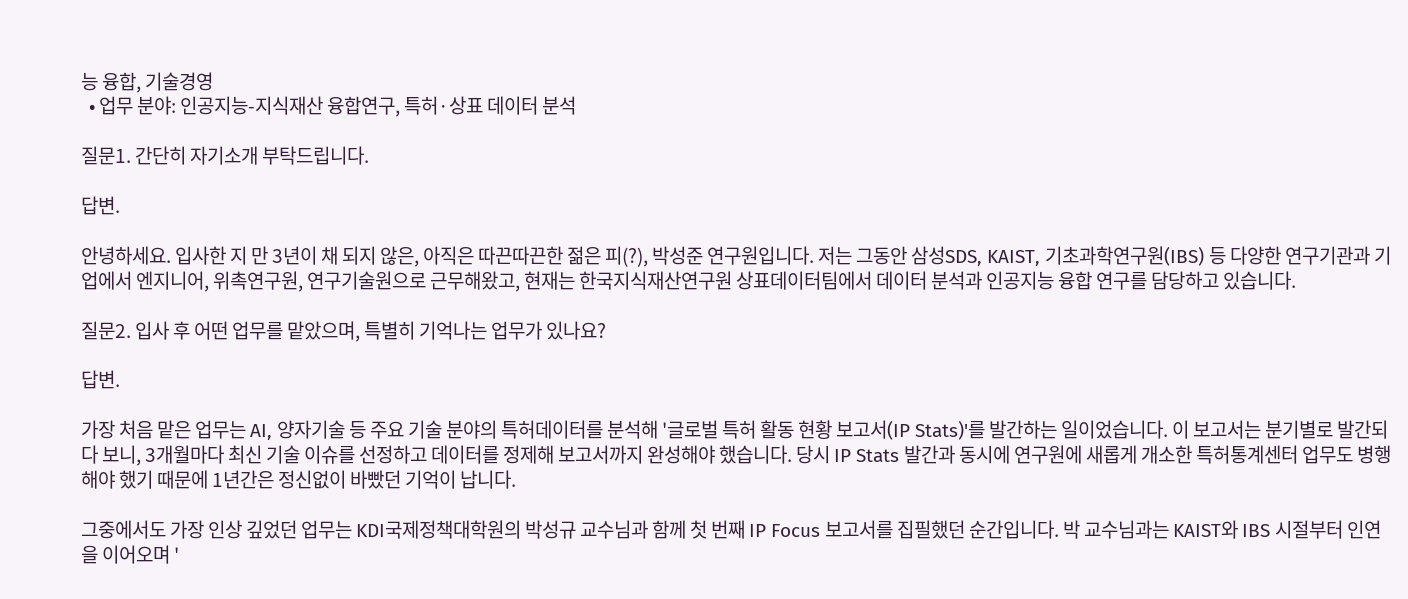능 융합, 기술경영
  • 업무 분야: 인공지능-지식재산 융합연구, 특허·상표 데이터 분석

질문1. 간단히 자기소개 부탁드립니다.

답변.

안녕하세요. 입사한 지 만 3년이 채 되지 않은, 아직은 따끈따끈한 젊은 피(?), 박성준 연구원입니다. 저는 그동안 삼성SDS, KAIST, 기초과학연구원(IBS) 등 다양한 연구기관과 기업에서 엔지니어, 위촉연구원, 연구기술원으로 근무해왔고, 현재는 한국지식재산연구원 상표데이터팀에서 데이터 분석과 인공지능 융합 연구를 담당하고 있습니다.

질문2. 입사 후 어떤 업무를 맡았으며, 특별히 기억나는 업무가 있나요?

답변.

가장 처음 맡은 업무는 AI, 양자기술 등 주요 기술 분야의 특허데이터를 분석해 '글로벌 특허 활동 현황 보고서(IP Stats)'를 발간하는 일이었습니다. 이 보고서는 분기별로 발간되다 보니, 3개월마다 최신 기술 이슈를 선정하고 데이터를 정제해 보고서까지 완성해야 했습니다. 당시 IP Stats 발간과 동시에 연구원에 새롭게 개소한 특허통계센터 업무도 병행해야 했기 때문에 1년간은 정신없이 바빴던 기억이 납니다.

그중에서도 가장 인상 깊었던 업무는 KDI국제정책대학원의 박성규 교수님과 함께 첫 번째 IP Focus 보고서를 집필했던 순간입니다. 박 교수님과는 KAIST와 IBS 시절부터 인연을 이어오며 '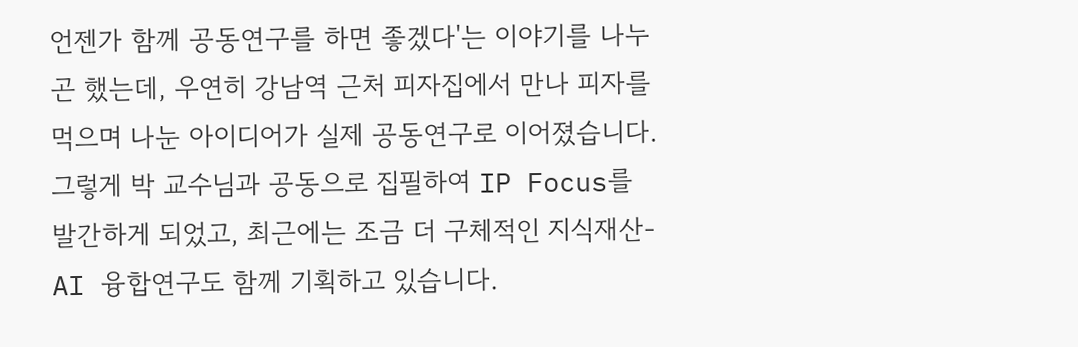언젠가 함께 공동연구를 하면 좋겠다'는 이야기를 나누곤 했는데, 우연히 강남역 근처 피자집에서 만나 피자를 먹으며 나눈 아이디어가 실제 공동연구로 이어졌습니다. 그렇게 박 교수님과 공동으로 집필하여 IP Focus를 발간하게 되었고, 최근에는 조금 더 구체적인 지식재산-AI 융합연구도 함께 기획하고 있습니다.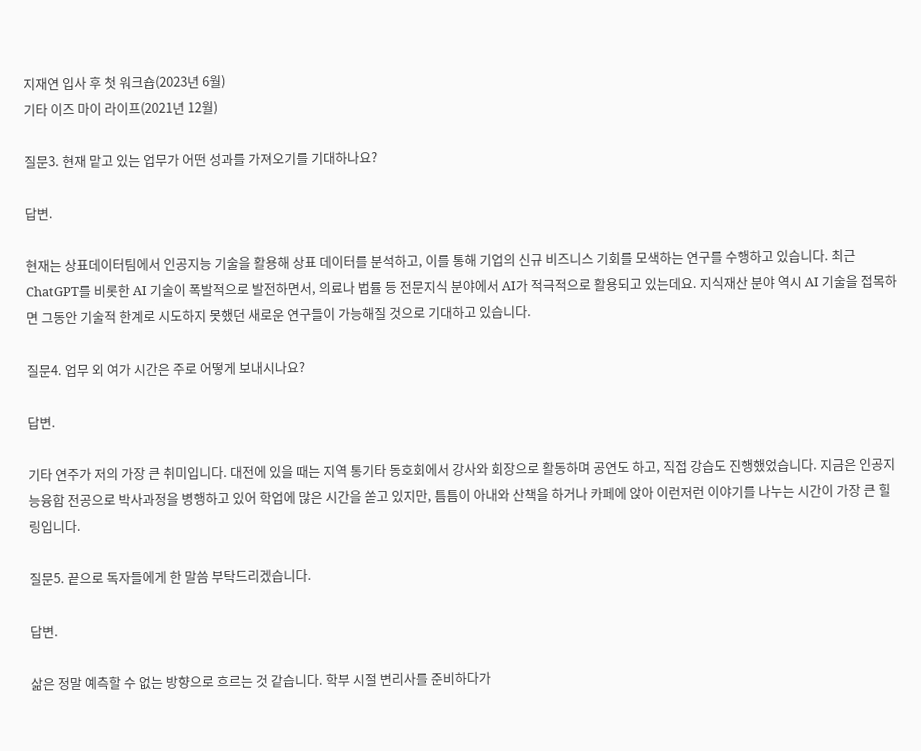지재연 입사 후 첫 워크숍(2023년 6월)
기타 이즈 마이 라이프(2021년 12월)

질문3. 현재 맡고 있는 업무가 어떤 성과를 가져오기를 기대하나요?

답변.

현재는 상표데이터팀에서 인공지능 기술을 활용해 상표 데이터를 분석하고, 이를 통해 기업의 신규 비즈니스 기회를 모색하는 연구를 수행하고 있습니다. 최근 ChatGPT를 비롯한 AI 기술이 폭발적으로 발전하면서, 의료나 법률 등 전문지식 분야에서 AI가 적극적으로 활용되고 있는데요. 지식재산 분야 역시 AI 기술을 접목하면 그동안 기술적 한계로 시도하지 못했던 새로운 연구들이 가능해질 것으로 기대하고 있습니다.

질문4. 업무 외 여가 시간은 주로 어떻게 보내시나요?

답변.

기타 연주가 저의 가장 큰 취미입니다. 대전에 있을 때는 지역 통기타 동호회에서 강사와 회장으로 활동하며 공연도 하고, 직접 강습도 진행했었습니다. 지금은 인공지능융합 전공으로 박사과정을 병행하고 있어 학업에 많은 시간을 쏟고 있지만, 틈틈이 아내와 산책을 하거나 카페에 앉아 이런저런 이야기를 나누는 시간이 가장 큰 힐링입니다.

질문5. 끝으로 독자들에게 한 말씀 부탁드리겠습니다.

답변.

삶은 정말 예측할 수 없는 방향으로 흐르는 것 같습니다. 학부 시절 변리사를 준비하다가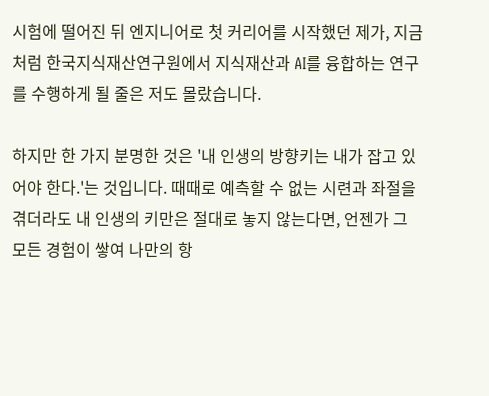시험에 떨어진 뒤 엔지니어로 첫 커리어를 시작했던 제가, 지금처럼 한국지식재산연구원에서 지식재산과 AI를 융합하는 연구를 수행하게 될 줄은 저도 몰랐습니다.

하지만 한 가지 분명한 것은 '내 인생의 방향키는 내가 잡고 있어야 한다.'는 것입니다. 때때로 예측할 수 없는 시련과 좌절을 겪더라도 내 인생의 키만은 절대로 놓지 않는다면, 언젠가 그 모든 경험이 쌓여 나만의 항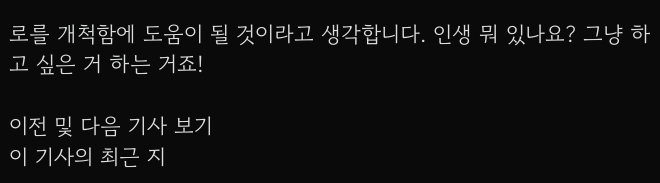로를 개척함에 도움이 될 것이라고 생각합니다. 인생 뭐 있나요? 그냥 하고 싶은 거 하는 거죠!

이전 및 다음 기사 보기
이 기사의 최근 지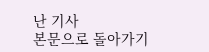난 기사
본문으로 돌아가기